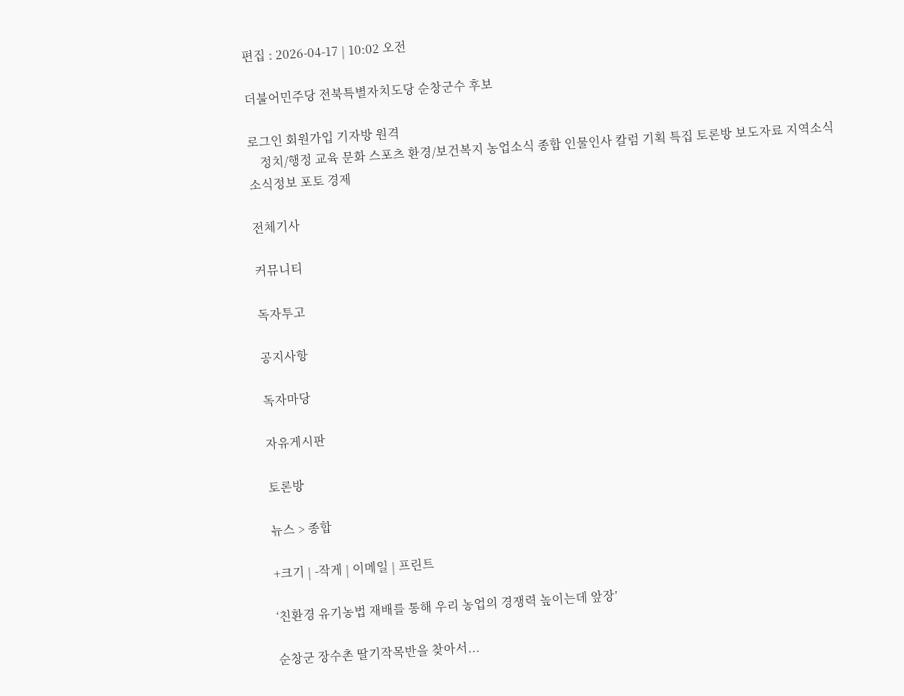편집 : 2026-04-17 | 10:02 오전

더불어민주당 전북특별자치도당 순창군수 후보

로그인 회원가입 기자방 원격
    정치/행정 교육 문화 스포츠 환경/보건복지 농업소식 종합 인물인사 칼럼 기획 특집 토론방 보도자료 지역소식 소식정보 포토 경제

전체기사

커뮤니티

독자투고

공지사항

독자마당

자유게시판

토론방

뉴스 > 종합

+크기 | -작게 | 이메일 | 프린트

‘친환경 유기농법 재배를 통해 우리 농업의 경쟁력 높이는데 앞장’

순창군 장수촌 딸기작목반을 찾아서...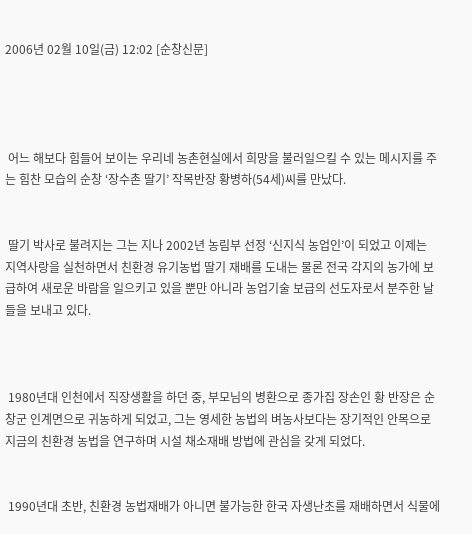2006년 02월 10일(금) 12:02 [순창신문]




 어느 해보다 힘들어 보이는 우리네 농촌현실에서 희망을 불러일으킬 수 있는 메시지를 주는 힘찬 모습의 순창 ‘장수촌 딸기’ 작목반장 황병하(54세)씨를 만났다.


 딸기 박사로 불려지는 그는 지나 2002년 농림부 선정 ‘신지식 농업인’이 되었고 이제는 지역사랑을 실천하면서 친환경 유기농법 딸기 재배를 도내는 물론 전국 각지의 농가에 보급하여 새로운 바람을 일으키고 있을 뿐만 아니라 농업기술 보급의 선도자로서 분주한 날들을 보내고 있다.



 1980년대 인천에서 직장생활을 하던 중, 부모님의 병환으로 종가집 장손인 황 반장은 순창군 인계면으로 귀농하게 되었고, 그는 영세한 농법의 벼농사보다는 장기적인 안목으로 지금의 친환경 농법을 연구하며 시설 채소재배 방법에 관심을 갖게 되었다.


 1990년대 초반, 친환경 농법재배가 아니면 불가능한 한국 자생난초를 재배하면서 식물에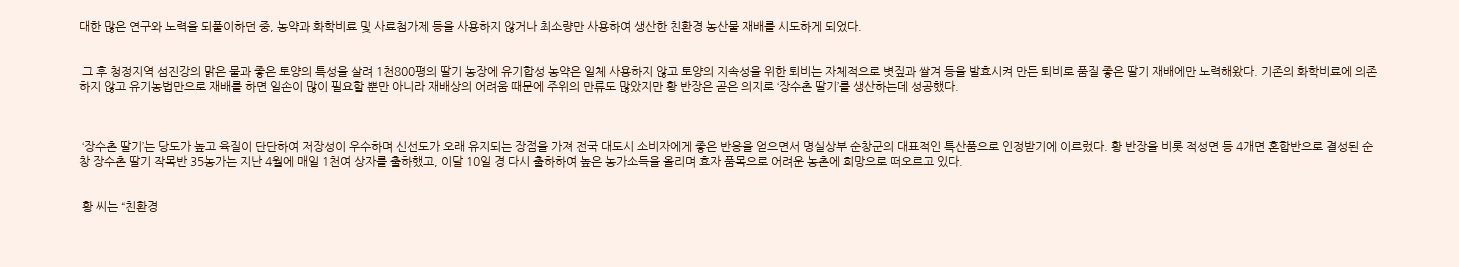대한 많은 연구와 노력을 되풀이하던 중, 농약과 화학비료 및 사료첨가제 등을 사용하지 않거나 최소량만 사용하여 생산한 친환경 농산물 재배를 시도하게 되었다.


 그 후 청정지역 섬진강의 맑은 물과 좋은 토양의 특성을 살려 1천800평의 딸기 농장에 유기합성 농약은 일체 사용하지 않고 토양의 지속성을 위한 퇴비는 자체적으로 볏짚과 쌀겨 등을 발효시켜 만든 퇴비로 품질 좋은 딸기 재배에만 노력해왔다. 기존의 화학비료에 의존하지 않고 유기농법만으로 재배를 하면 일손이 많이 필요할 뿐만 아니라 재배상의 어려움 때문에 주위의 만류도 많았지만 황 반장은 곧은 의지로 ‘장수촌 딸기’를 생산하는데 성공했다.



 ‘장수촌 딸기’는 당도가 높고 육질이 단단하여 저장성이 우수하며 신선도가 오래 유지되는 장점을 가져 전국 대도시 소비자에게 좋은 반응을 얻으면서 명실상부 순창군의 대표적인 특산품으로 인정받기에 이르렀다. 황 반장을 비롯 적성면 등 4개면 혼합반으로 결성된 순창 장수촌 딸기 작목반 35농가는 지난 4월에 매일 1천여 상자를 출하했고, 이달 10일 경 다시 출하하여 높은 농가소득을 올리며 효자 품목으로 어려운 농촌에 희망으로 떠오르고 있다.


 황 씨는 “친환경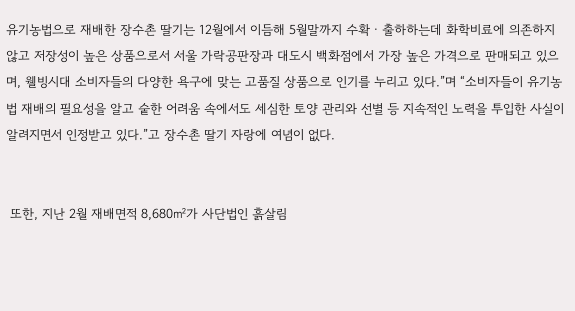유기농법으로 재배한 장수촌 딸기는 12월에서 이듬해 5월말까지 수확ㆍ출하하는데 화학비료에 의존하지 않고 저장성이 높은 상품으로서 서울 가락공판장과 대도시 백화점에서 가장 높은 가격으로 판매되고 있으며, 웰빙시대 소비자들의 다양한 욕구에 맞는 고품질 상품으로 인기를 누리고 있다.”며 “소비자들이 유기농법 재배의 필요성을 알고 숱한 어려움 속에서도 세심한 토양 관리와 선별 등 지속적인 노력을 투입한 사실이 알려지면서 인정받고 있다.”고 장수촌 딸기 자랑에 여념이 없다.


 또한, 지난 2월 재배면적 8,680㎡가 사단법인 흙살림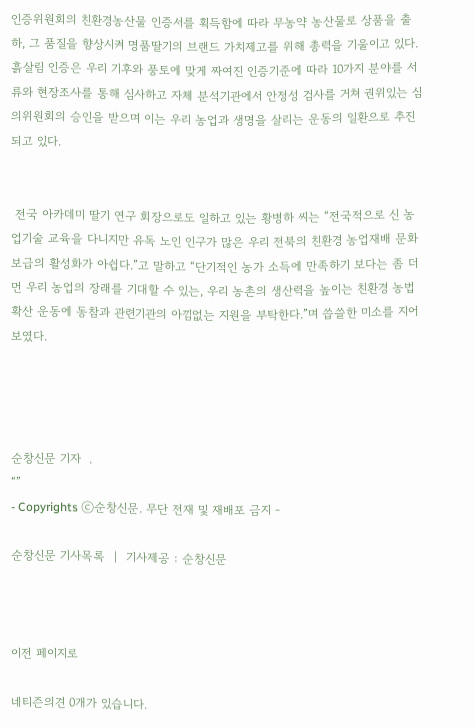인증위원회의 친환경농산물 인증서를 획득함에 따라 무농약 농산물로 상품을 출하, 그 품질을 향상시켜 명품딸기의 브랜드 가치제고를 위해 총력을 기울이고 있다. 흙살림 인증은 우리 기후와 풍토에 맞게 짜여진 인증기준에 따라 10가지 분야를 서류와 현장조사를 통해 심사하고 자체 분석기관에서 안정성 검사를 거쳐 권위있는 심의위원회의 승인을 받으며 이는 우리 농업과 생명을 살리는 운동의 일환으로 추진되고 있다.


 전국 아카데미 딸기 연구 회장으로도 일하고 있는 황병하 씨는 “전국적으로 신 농업기술 교육을 다니지만 유독 노인 인구가 많은 우리 전북의 친환경 농업재배 문화 보급의 활성화가 아쉽다.”고 말하고 “단기적인 농가 소득에 만족하기 보다는 좀 더 먼 우리 농업의 장래를 기대할 수 있는, 우리 농촌의 생산력을 높이는 친환경 농법 확산 운동에 동참과 관련기관의 아낌없는 지원을 부탁한다.”며 씁쓸한 미소를 지어보였다.




순창신문 기자  .
“”
- Copyrights ⓒ순창신문. 무단 전재 및 재배포 금지 -

순창신문 기사목록  |  기사제공 : 순창신문



이전 페이지로

네티즌의견 0개가 있습니다.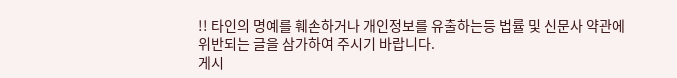!! 타인의 명예를 훼손하거나 개인정보를 유출하는등 법률 및 신문사 약관에 위반되는 글을 삼가하여 주시기 바랍니다.
게시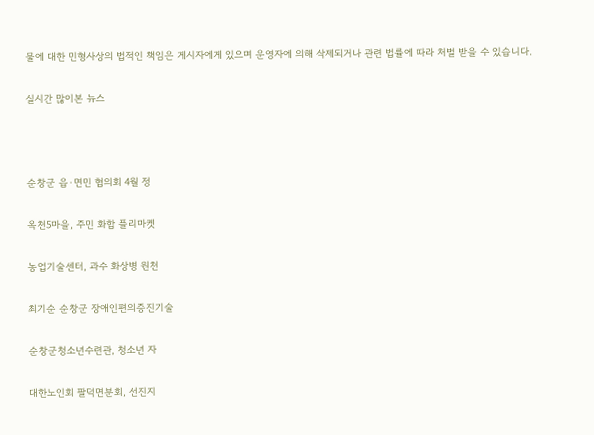물에 대한 민형사상의 법적인 책임은 게시자에게 있으며 운영자에 의해 삭제되거나 관련 법률에 따라 처벌 받을 수 있습니다.

실시간 많이본 뉴스



순창군 읍·면민 협의회 4월 정

옥천5마을, 주민 화합 플리마켓

농업기술센터, 과수 화상병 원천

최기순 순창군 장애인편의증진기술

순창군청소년수련관, 청소년 자

대한노인회 팔덕면분회, 선진지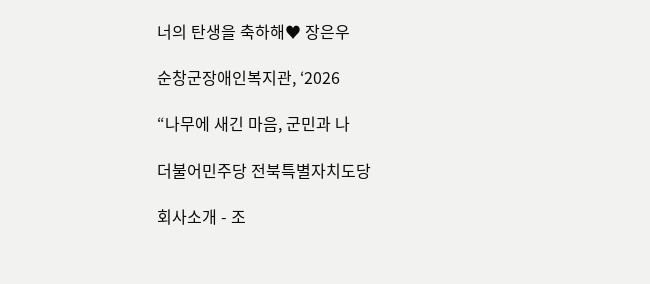너의 탄생을 축하해♥ 장은우

순창군장애인복지관, ‘2026

“나무에 새긴 마음, 군민과 나

더불어민주당 전북특별자치도당

회사소개 - 조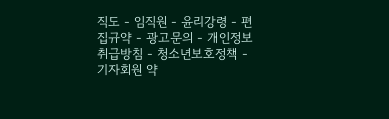직도 - 임직원 - 윤리강령 - 편집규약 - 광고문의 - 개인정보취급방침 - 청소년보호정책 - 기자회원 약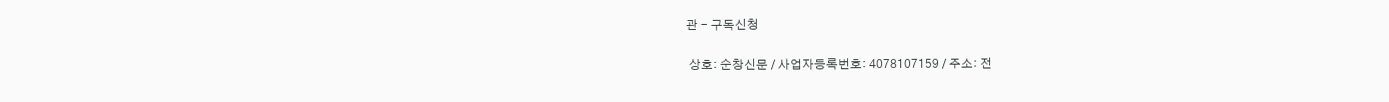관 - 구독신청

 상호: 순창신문 / 사업자등록번호: 4078107159 / 주소: 전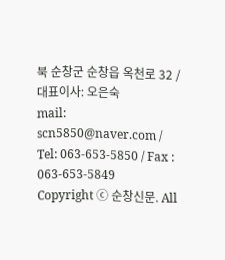북 순창군 순창읍 옥천로 32 / 대표이사: 오은숙
mail: scn5850@naver.com / Tel: 063-653-5850 / Fax : 063-653-5849
Copyright ⓒ 순창신문. All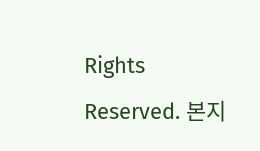Rights Reserved. 본지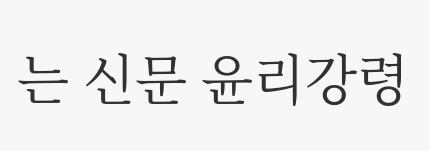는 신문 윤리강령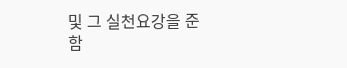및 그 실천요강을 준함